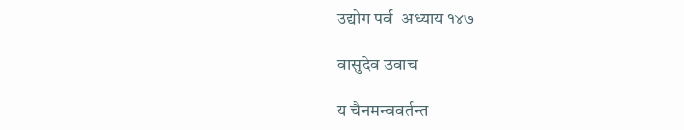उद्योग पर्व  अध्याय १४७

वासुदेव उवाच

य चैनमन्ववर्तन्त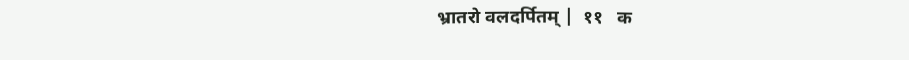भ्रातरो वलदर्पितम् |  ११   क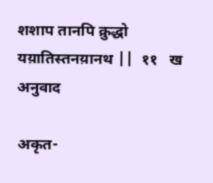शशाप तानपि क्रुद्धो यय़ातिस्तनय़ानथ ||  ११   ख
अनुवाद

अकृत-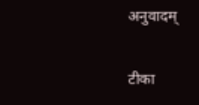अनुवादम्

टीका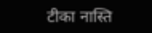टीका नास्ति